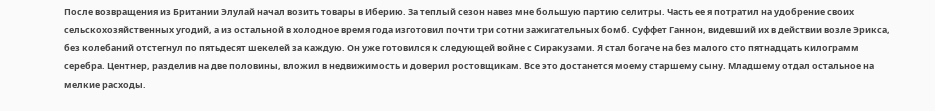После возвращения из Британии Элулай начал возить товары в Иберию. За теплый сезон навез мне большую партию селитры. Часть ее я потратил на удобрение своих сельскохозяйственных угодий, а из остальной в холодное время года изготовил почти три сотни зажигательных бомб. Суффет Ганнон, видевший их в действии возле Эрикса, без колебаний отстегнул по пятьдесят шекелей за каждую. Он уже готовился к следующей войне с Сиракузами. Я стал богаче на без малого сто пятнадцать килограмм серебра. Центнер, разделив на две половины, вложил в недвижимость и доверил ростовщикам. Все это достанется моему старшему сыну. Младшему отдал остальное на мелкие расходы.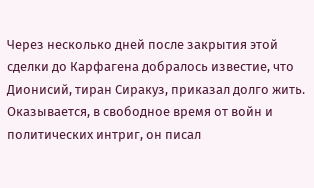Через несколько дней после закрытия этой сделки до Карфагена добралось известие, что Дионисий, тиран Сиракуз, приказал долго жить. Оказывается, в свободное время от войн и политических интриг, он писал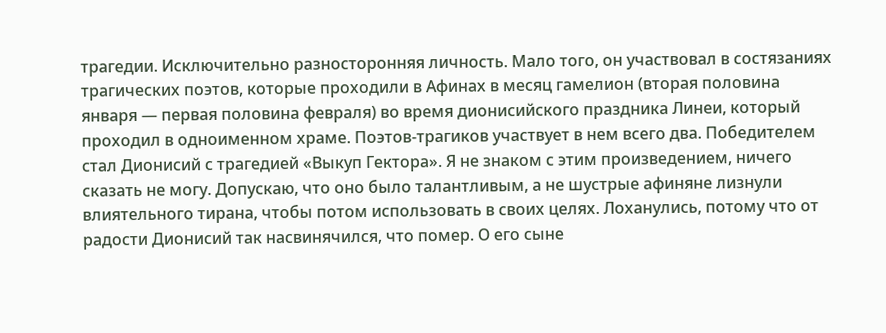трагедии. Исключительно разносторонняя личность. Мало того, он участвовал в состязаниях трагических поэтов, которые проходили в Афинах в месяц гамелион (вторая половина января — первая половина февраля) во время дионисийского праздника Линеи, который проходил в одноименном храме. Поэтов-трагиков участвует в нем всего два. Победителем стал Дионисий с трагедией «Выкуп Гектора». Я не знаком с этим произведением, ничего сказать не могу. Допускаю, что оно было талантливым, а не шустрые афиняне лизнули влиятельного тирана, чтобы потом использовать в своих целях. Лоханулись, потому что от радости Дионисий так насвинячился, что помер. О его сыне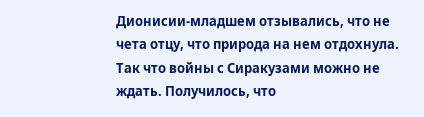Дионисии-младшем отзывались, что не чета отцу, что природа на нем отдохнула. Так что войны с Сиракузами можно не ждать. Получилось, что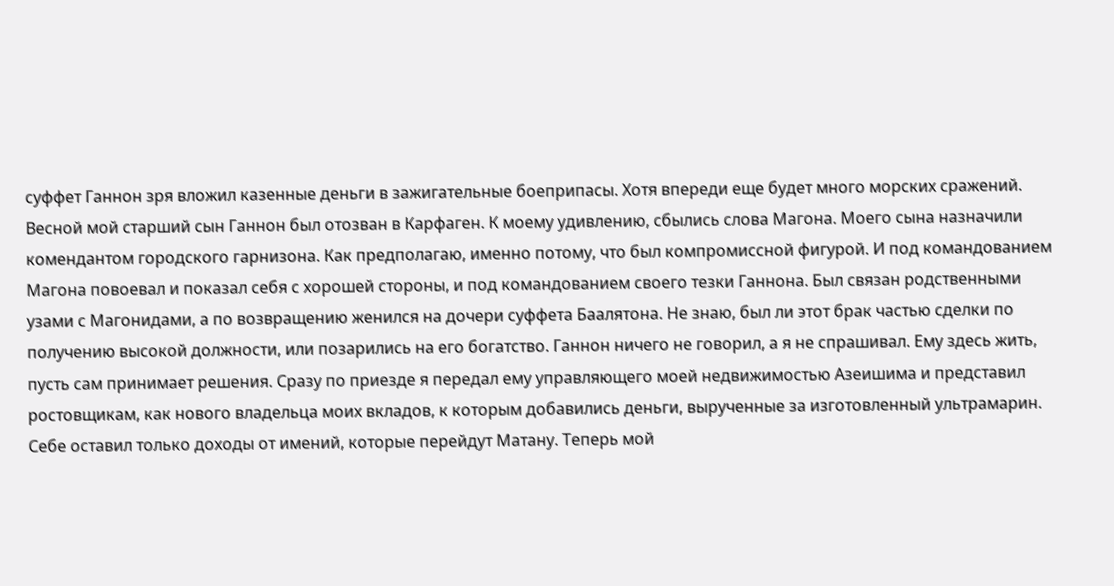суффет Ганнон зря вложил казенные деньги в зажигательные боеприпасы. Хотя впереди еще будет много морских сражений.
Весной мой старший сын Ганнон был отозван в Карфаген. К моему удивлению, сбылись слова Магона. Моего сына назначили комендантом городского гарнизона. Как предполагаю, именно потому, что был компромиссной фигурой. И под командованием Магона повоевал и показал себя с хорошей стороны, и под командованием своего тезки Ганнона. Был связан родственными узами с Магонидами, а по возвращению женился на дочери суффета Баалятона. Не знаю, был ли этот брак частью сделки по получению высокой должности, или позарились на его богатство. Ганнон ничего не говорил, а я не спрашивал. Ему здесь жить, пусть сам принимает решения. Сразу по приезде я передал ему управляющего моей недвижимостью Азеишима и представил ростовщикам, как нового владельца моих вкладов, к которым добавились деньги, вырученные за изготовленный ультрамарин. Себе оставил только доходы от имений, которые перейдут Матану. Теперь мой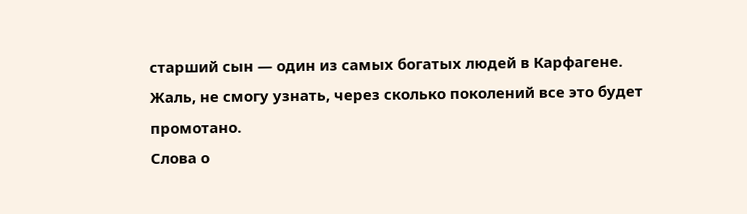старший сын — один из самых богатых людей в Карфагене. Жаль, не смогу узнать, через сколько поколений все это будет промотано.
Слова о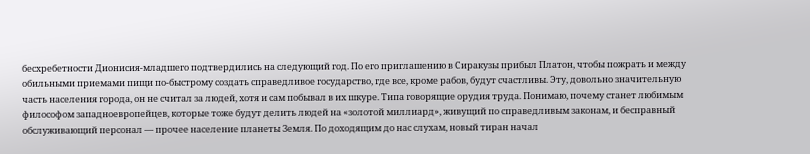бесхребетности Дионисия-младшего подтвердились на следующий год. По его приглашению в Сиракузы прибыл Платон, чтобы пожрать и между обильными приемами пищи по-быстрому создать справедливое государство, где все, кроме рабов, будут счастливы. Эту, довольно значительную часть населения города, он не считал за людей, хотя и сам побывал в их шкуре. Типа говорящие орудия труда. Понимаю, почему станет любимым философом западноевропейцев, которые тоже будут делить людей на «золотой миллиард», живущий по справедливым законам, и бесправный обслуживающий персонал — прочее население планеты Земля. По доходящим до нас слухам, новый тиран начал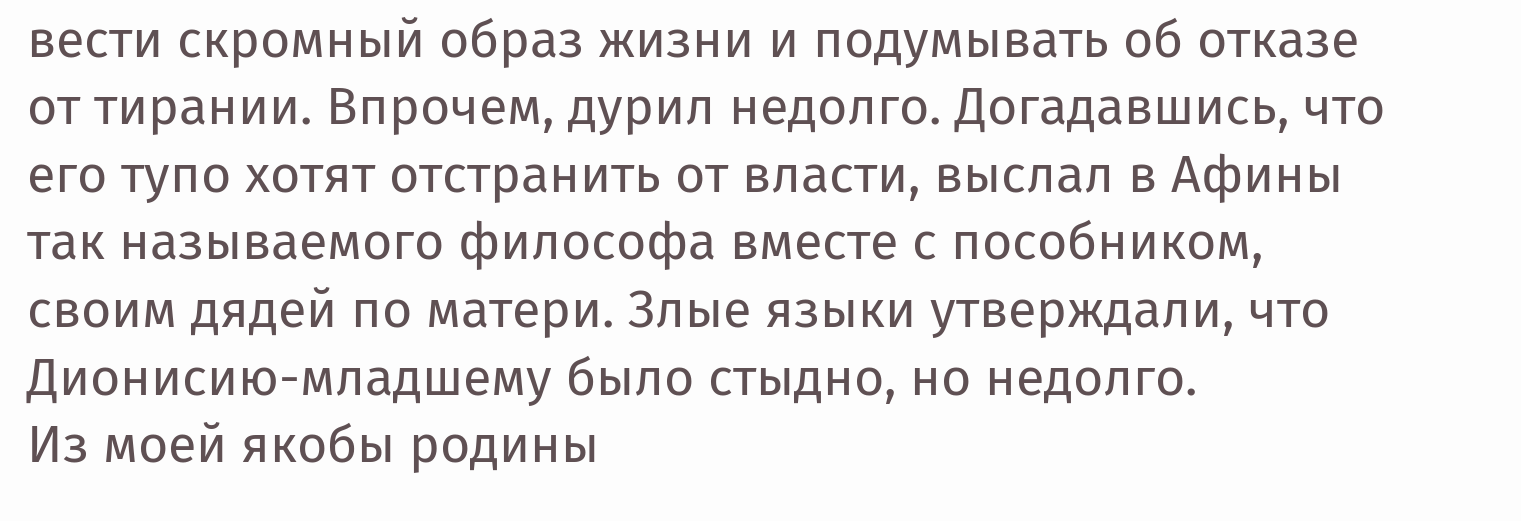вести скромный образ жизни и подумывать об отказе от тирании. Впрочем, дурил недолго. Догадавшись, что его тупо хотят отстранить от власти, выслал в Афины так называемого философа вместе с пособником, своим дядей по матери. Злые языки утверждали, что Дионисию-младшему было стыдно, но недолго.
Из моей якобы родины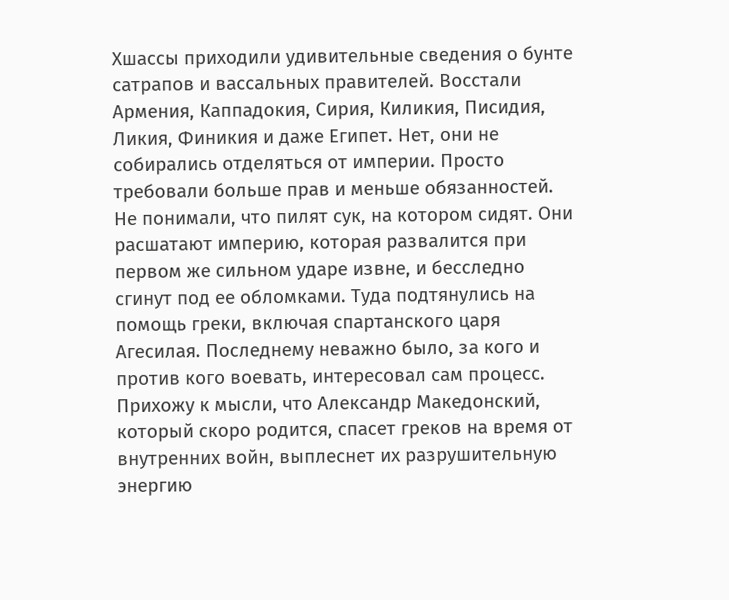Хшассы приходили удивительные сведения о бунте сатрапов и вассальных правителей. Восстали Армения, Каппадокия, Сирия, Киликия, Писидия, Ликия, Финикия и даже Египет. Нет, они не собирались отделяться от империи. Просто требовали больше прав и меньше обязанностей. Не понимали, что пилят сук, на котором сидят. Они расшатают империю, которая развалится при первом же сильном ударе извне, и бесследно сгинут под ее обломками. Туда подтянулись на помощь греки, включая спартанского царя Агесилая. Последнему неважно было, за кого и против кого воевать, интересовал сам процесс. Прихожу к мысли, что Александр Македонский, который скоро родится, спасет греков на время от внутренних войн, выплеснет их разрушительную энергию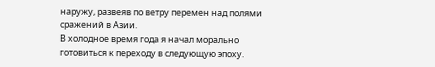наружу, развеяв по ветру перемен над полями сражений в Азии.
В холодное время года я начал морально готовиться к переходу в следующую эпоху.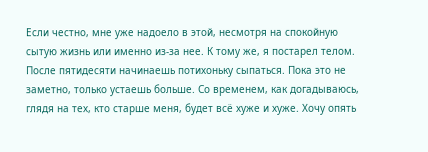Если честно, мне уже надоело в этой, несмотря на спокойную сытую жизнь или именно из-за нее. К тому же, я постарел телом. После пятидесяти начинаешь потихоньку сыпаться. Пока это не заметно, только устаешь больше. Со временем, как догадываюсь, глядя на тех, кто старше меня, будет всё хуже и хуже. Хочу опять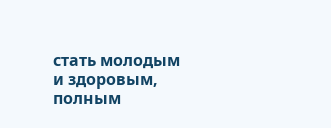стать молодым и здоровым, полным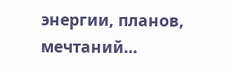энергии, планов, мечтаний…